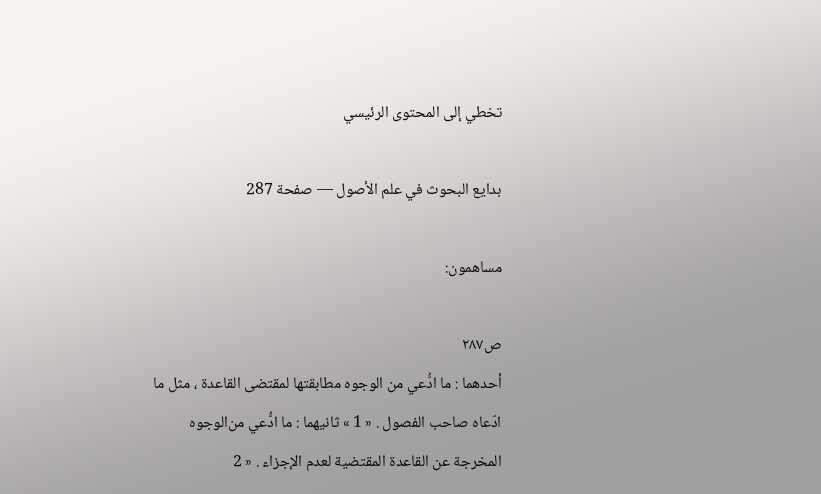تخطي إلى المحتوى الرئيسي

بدايع البحوث في علم الأصول — صفحة 287

مساهمون:

ص٢٨٧
أحدهما : ما ادُّعي من الوجوه مطابقتها لمقتضى القاعدة ، مثل ما ادّعاه صاحب الفصول . « 1 » ثانيهما : ما ادُّعي من‌الوجوه المخرجة عن القاعدة المقتضية لعدم الإجزاء . « 2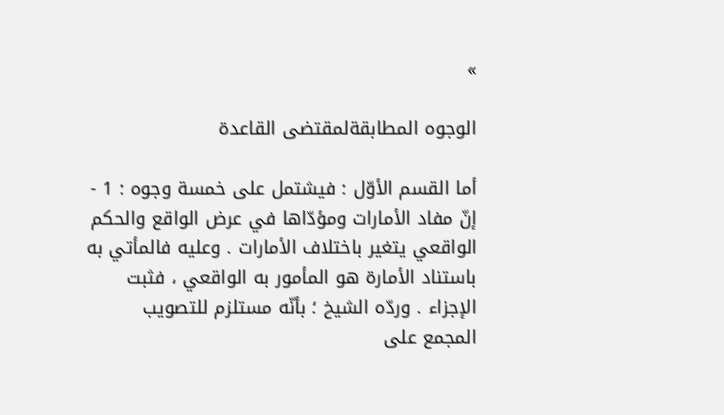»

الوجوه المطابقةلمقتضى القاعدة

أما القسم الأوّل : فيشتمل على خمسة وجوه : 1 - إنّ مفاد الأمارات ومؤدّاها في عرض الواقع والحكم الواقعي يتغير باختلاف الأمارات . وعليه فالمأتي به باستناد الأمارة هو المأمور به الواقعي ، فثبت الإجزاء . وردّه الشيخ ؛ بأنّه مستلزم للتصويب المجمع على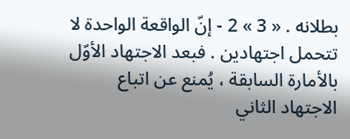بطلانه . « 3 » 2 - إنّ الواقعة الواحدة لا تتحمل اجتهادين . فبعد الاجتهاد الأوّل بالأمارة السابقة ، يُمنع عن اتباع الاجتهاد الثاني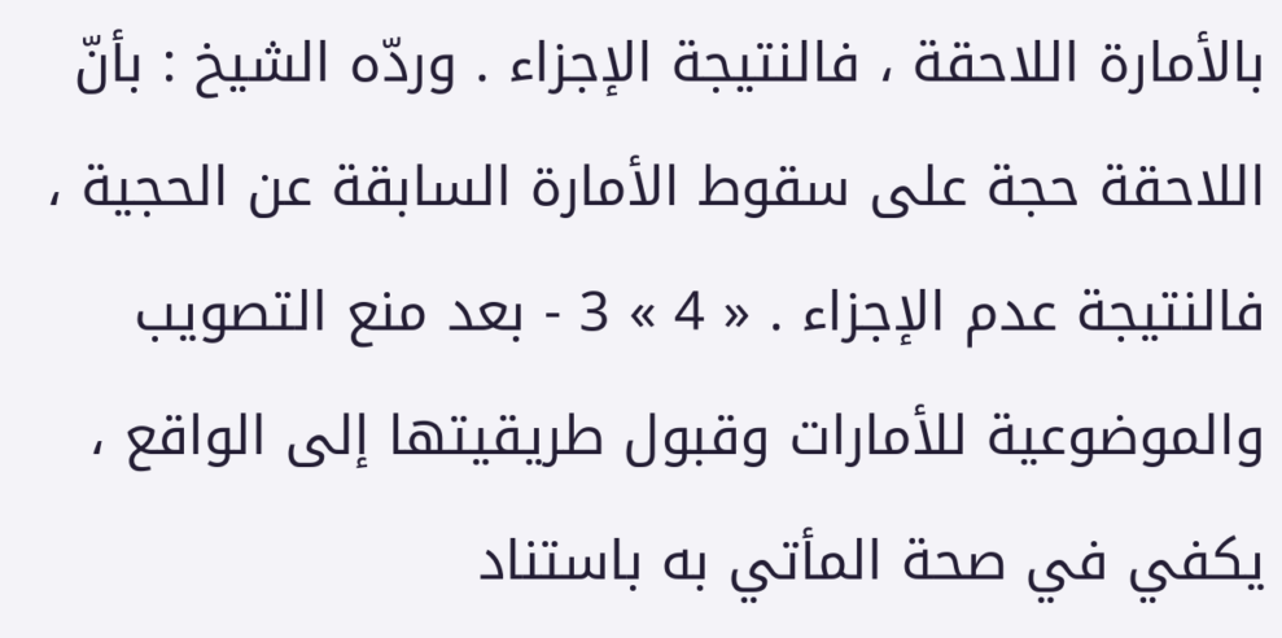بالأمارة اللاحقة ، فالنتيجة الإجزاء . وردّه الشيخ : بأنّ اللاحقة حجة على سقوط الأمارة السابقة عن الحجية ، فالنتيجة عدم الإجزاء . « 4 » 3 - بعد منع التصويب والموضوعية للأمارات وقبول طريقيتها إلى الواقع ، يكفي في صحة المأتي به باستناد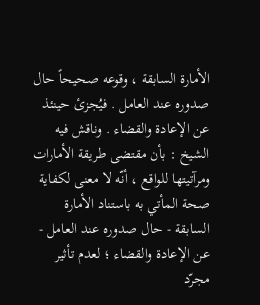الأمارة السابقة ، وقوعه صحيحاً حال صدوره عند العامل . فيُجزئ حينئذ عن الإعادة والقضاء . وناقش فيه الشيخ : بأن مقتضى طريقة الأمارات ومرآتيتها للواقع ، أنّه لا معنى لكفاية صحة المأتي به باستناد الأمارة السابقة - حال صدوره عند العامل - عن الإعادة والقضاء ؛ لعدم تأثير مجرّد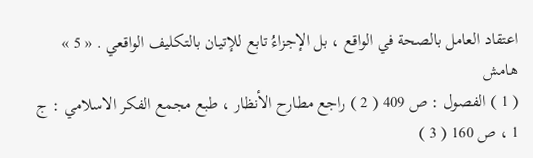اعتقاد العامل بالصحة في الواقع ، بل الإجزاءُ تابع للإتيان بالتكليف الواقعي . « 5 »
هامش
( 1 ) الفصول : ص 409 ( 2 ) راجع مطارح الأنظار ، طبع مجمع الفكر الاسلامي : ج 1 ، ص 160 ( 3 )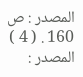المصدر : ص 160 . ( 4 ) المصدر :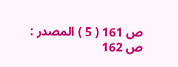ص 161 ( 5 ) المصدر : ص 162